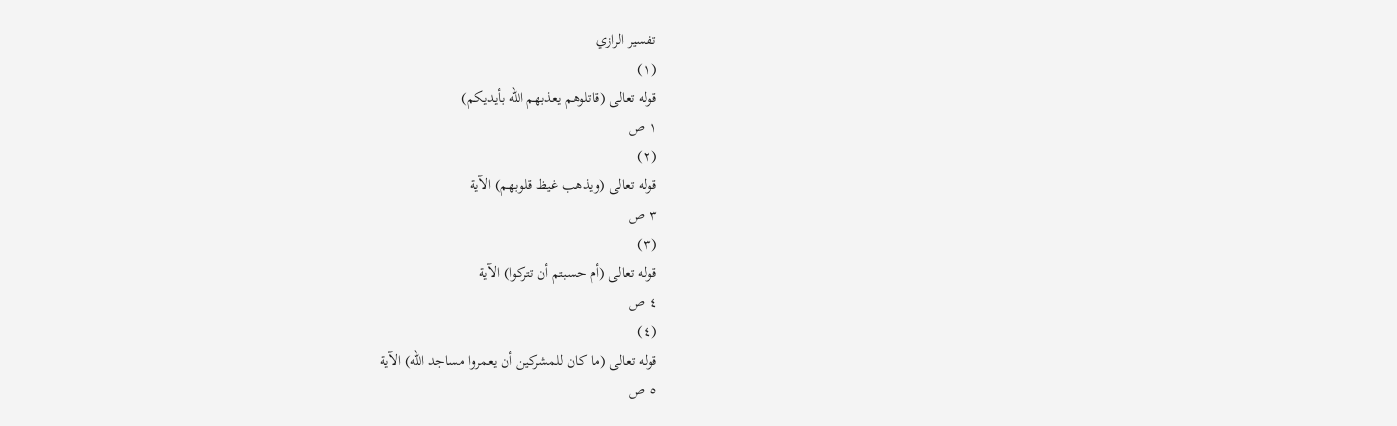تفسير الرازي
(١)
قوله تعالى (قاتلوهم يعذبهم الله بأيديكم)
١ ص
(٢)
قوله تعالى (ويذهب غيظ قلوبهم) الآية
٣ ص
(٣)
قوله تعالى (أم حسبتم أن تتركوا) الآية
٤ ص
(٤)
قوله تعالى (ما كان للمشركين أن يعمروا مساجد الله) الآية
٥ ص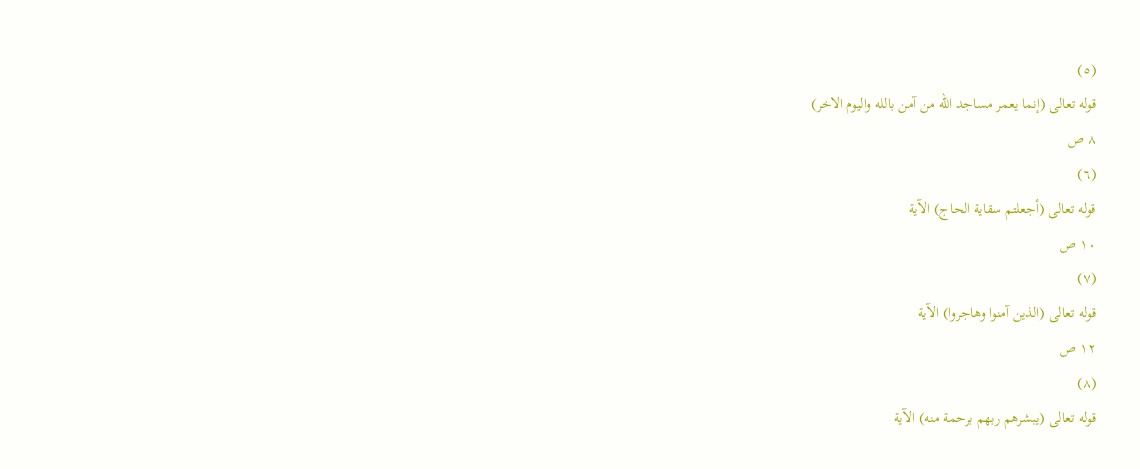(٥)
قوله تعالى (إنما يعمر مساجد الله من آمن بالله واليوم الاخر)
٨ ص
(٦)
قوله تعالى (أجعلتم سقاية الحاج) الآية
١٠ ص
(٧)
قوله تعالى (الذين آمنوا وهاجروا) الآية
١٢ ص
(٨)
قوله تعالى (يبشرهم ربهم برحمة منه) الآية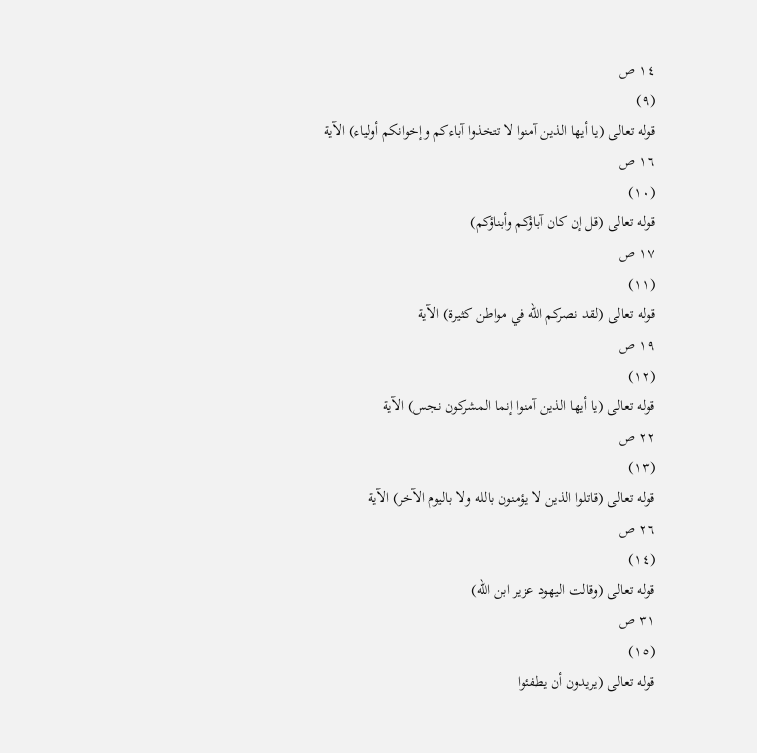١٤ ص
(٩)
قوله تعالى (يا أيها الذين آمنوا لا تتخذوا آباءكم وإخوانكم أولياء) الآية
١٦ ص
(١٠)
قوله تعالى (قل إن كان آباؤكم وأبناؤكم)
١٧ ص
(١١)
قوله تعالى (لقد نصركم الله في مواطن كثيرة) الآية
١٩ ص
(١٢)
قوله تعالى (يا أيها الذين آمنوا إنما المشركون نجس) الآية
٢٢ ص
(١٣)
قوله تعالى (قاتلوا الذين لا يؤمنون بالله ولا باليوم الآخر) الآية
٢٦ ص
(١٤)
قوله تعالى (وقالت اليهود عزير ابن الله)
٣١ ص
(١٥)
قوله تعالى (يريدون أن يطفئوا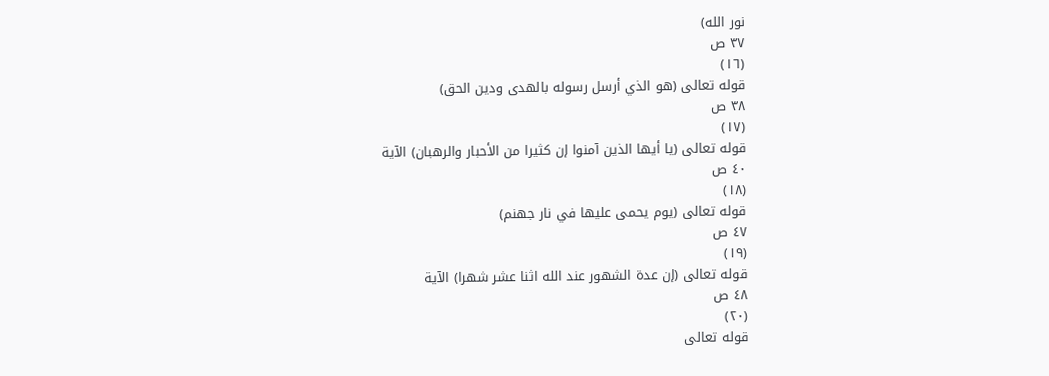نور الله)
٣٧ ص
(١٦)
قوله تعالى (هو الذي أرسل رسوله بالهدى ودين الحق)
٣٨ ص
(١٧)
قوله تعالى (يا أيها الذين آمنوا إن كثيرا من الأحبار والرهبان) الآية
٤٠ ص
(١٨)
قوله تعالى (يوم يحمى عليها في نار جهنم)
٤٧ ص
(١٩)
قوله تعالى (إن عدة الشهور عند الله اثنا عشر شهرا) الآية
٤٨ ص
(٢٠)
قوله تعالى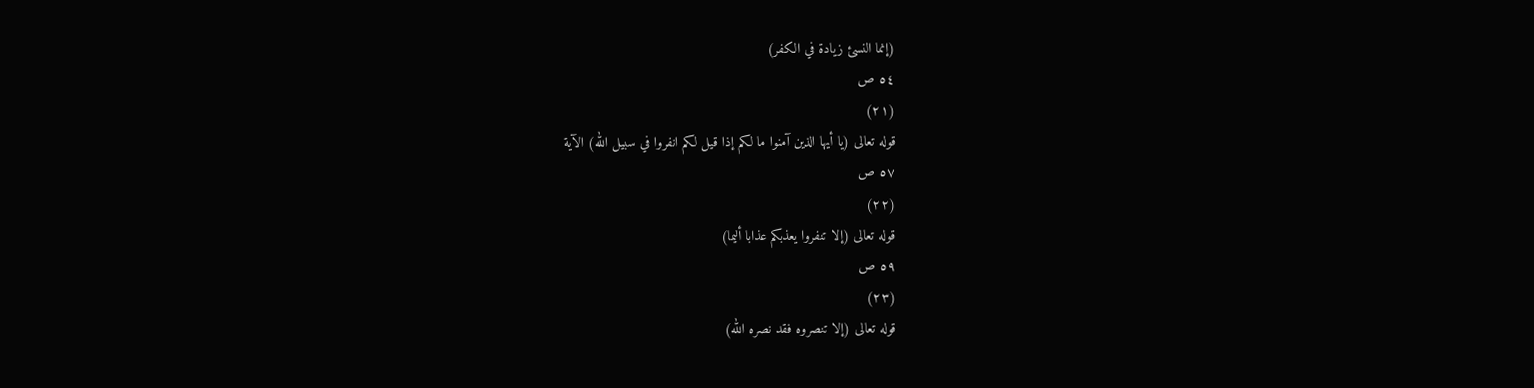(إنما النسئ زيادة في الكفر)
٥٤ ص
(٢١)
قوله تعالى (يا أيها الذين آمنوا ما لكم إذا قيل لكم انفروا في سبيل الله) الآية
٥٧ ص
(٢٢)
قوله تعالى (إلا تنفروا يعذبكم عذابا أليما)
٥٩ ص
(٢٣)
قوله تعالى (إلا تنصروه فقد نصره الله)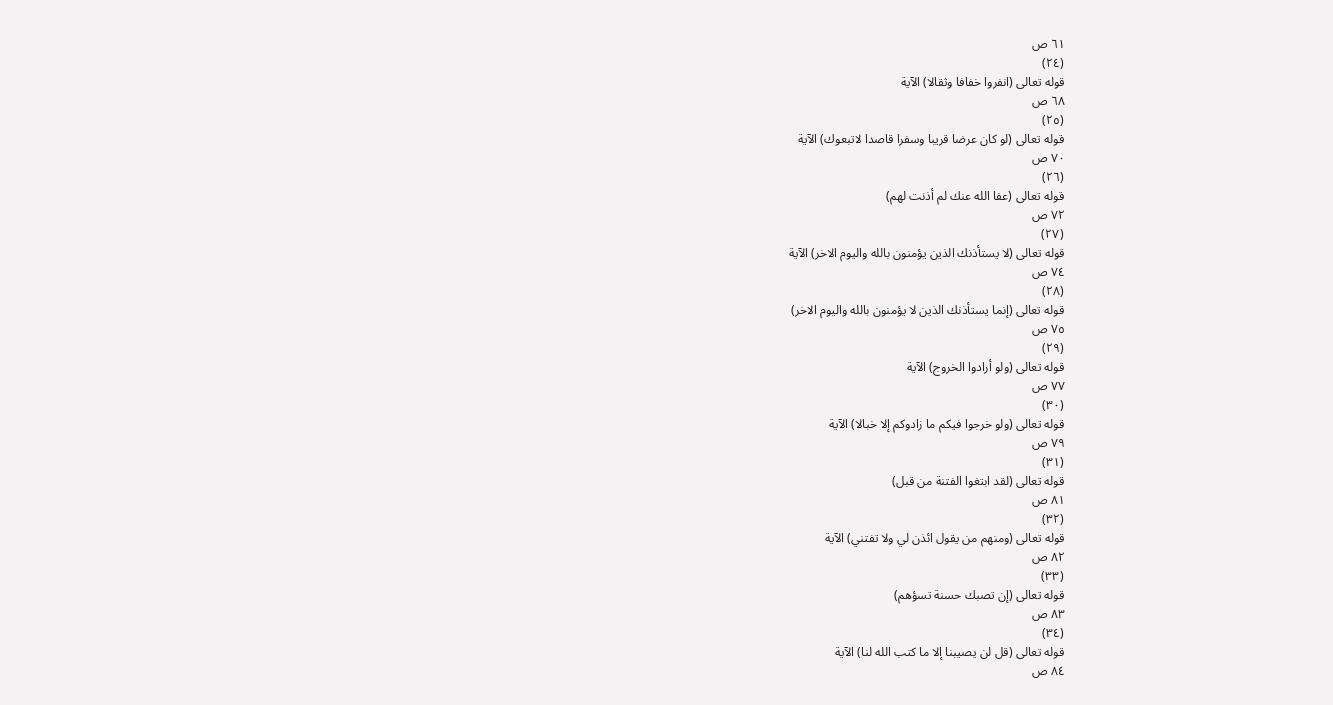٦١ ص
(٢٤)
قوله تعالى (انفروا خفافا وثقالا) الآية
٦٨ ص
(٢٥)
قوله تعالى (لو كان عرضا قريبا وسفرا قاصدا لاتبعوك) الآية
٧٠ ص
(٢٦)
قوله تعالى (عفا الله عنك لم أذنت لهم)
٧٢ ص
(٢٧)
قوله تعالى (لا يستأذنك الذين يؤمنون بالله واليوم الاخر) الآية
٧٤ ص
(٢٨)
قوله تعالى (إنما يستأذنك الذين لا يؤمنون بالله واليوم الاخر)
٧٥ ص
(٢٩)
قوله تعالى (ولو أرادوا الخروج) الآية
٧٧ ص
(٣٠)
قوله تعالى (ولو خرجوا فيكم ما زادوكم إلا خبالا) الآية
٧٩ ص
(٣١)
قوله تعالى (لقد ابتغوا الفتنة من قبل)
٨١ ص
(٣٢)
قوله تعالى (ومنهم من يقول ائذن لي ولا تفتني) الآية
٨٢ ص
(٣٣)
قوله تعالى (إن تصبك حسنة تسؤهم)
٨٣ ص
(٣٤)
قوله تعالى (قل لن يصيبنا إلا ما كتب الله لنا) الآية
٨٤ ص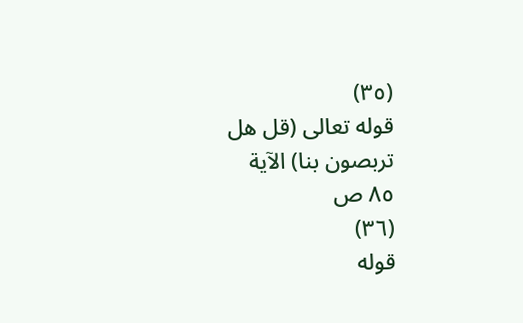(٣٥)
قوله تعالى (قل هل تربصون بنا) الآية
٨٥ ص
(٣٦)
قوله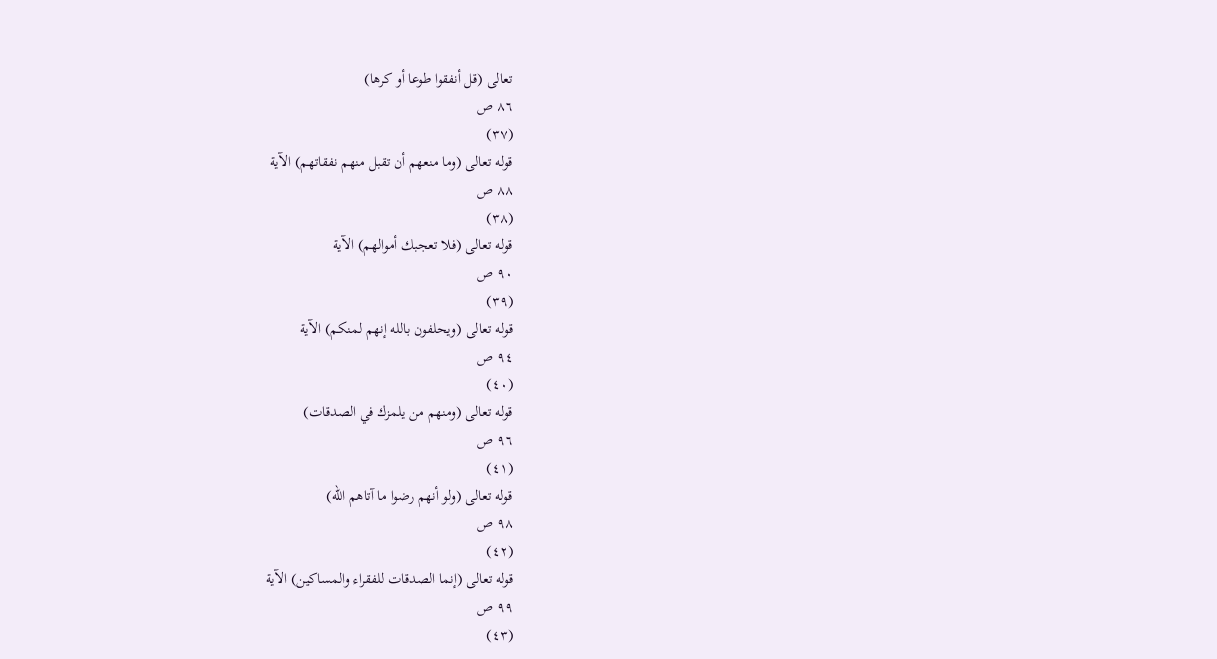تعالى (قل أنفقوا طوعا أو كرها)
٨٦ ص
(٣٧)
قوله تعالى (وما منعهم أن تقبل منهم نفقاتهم) الآية
٨٨ ص
(٣٨)
قوله تعالى (فلا تعجبك أموالهم) الآية
٩٠ ص
(٣٩)
قوله تعالى (ويحلفون بالله إنهم لمنكم) الآية
٩٤ ص
(٤٠)
قوله تعالى (ومنهم من يلمزك في الصدقات)
٩٦ ص
(٤١)
قوله تعالى (ولو أنهم رضوا ما آتاهم الله)
٩٨ ص
(٤٢)
قوله تعالى (إنما الصدقات للفقراء والمساكين) الآية
٩٩ ص
(٤٣)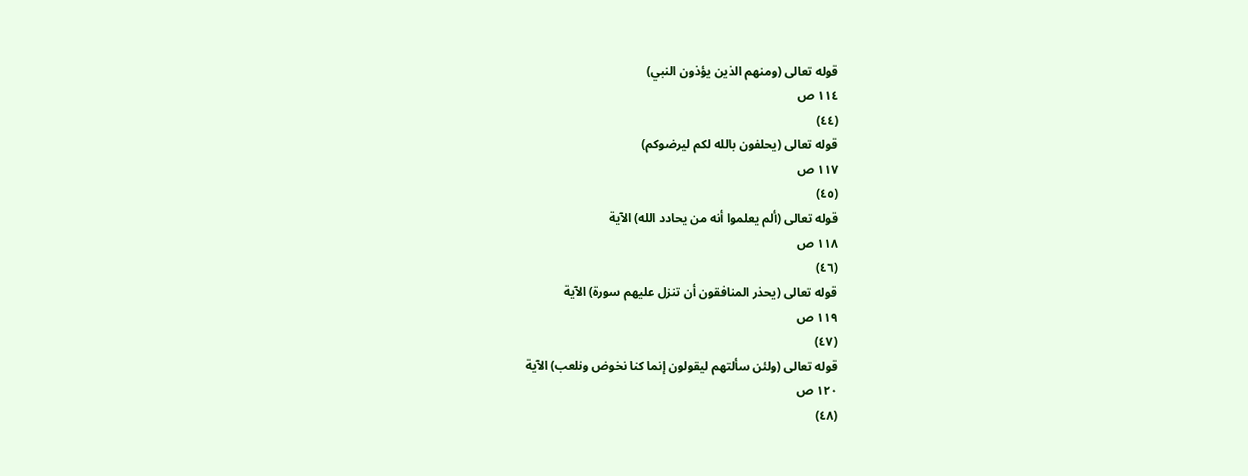قوله تعالى (ومنهم الذين يؤذون النبي)
١١٤ ص
(٤٤)
قوله تعالى (يحلفون بالله لكم ليرضوكم)
١١٧ ص
(٤٥)
قوله تعالى (ألم يعلموا أنه من يحادد الله) الآية
١١٨ ص
(٤٦)
قوله تعالى (يحذر المنافقون أن تنزل عليهم سورة) الآية
١١٩ ص
(٤٧)
قوله تعالى (ولئن سألتهم ليقولون إنما كنا نخوض ونلعب) الآية
١٢٠ ص
(٤٨)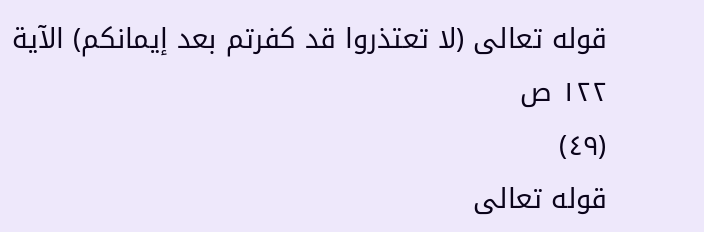قوله تعالى (لا تعتذروا قد كفرتم بعد إيمانكم) الآية
١٢٢ ص
(٤٩)
قوله تعالى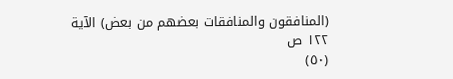(المنافقون والمنافقات بعضهم من بعض) الآية
١٢٢ ص
(٥٠)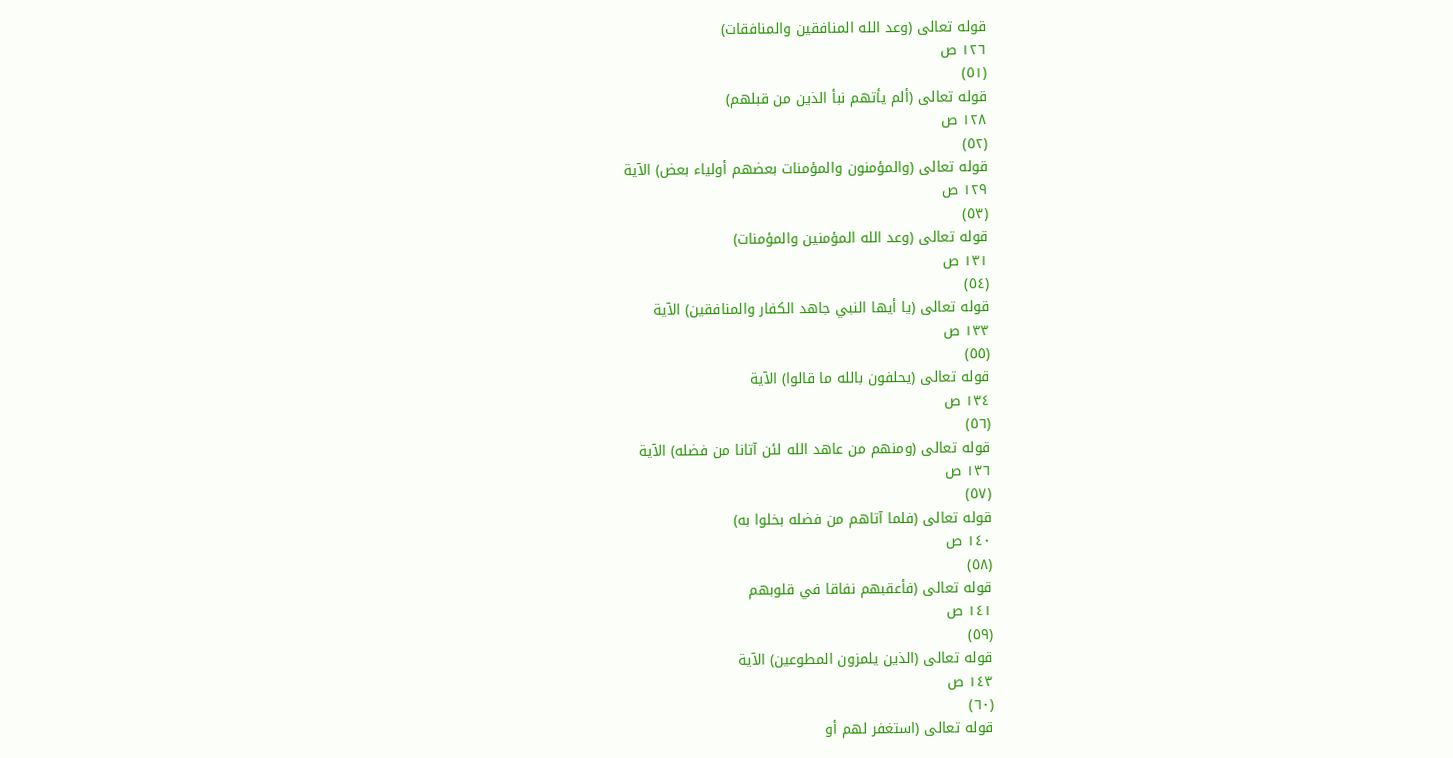قوله تعالى (وعد الله المنافقين والمنافقات)
١٢٦ ص
(٥١)
قوله تعالى (ألم يأتهم نبأ الذين من قبلهم)
١٢٨ ص
(٥٢)
قوله تعالى (والمؤمنون والمؤمنات بعضهم أولياء بعض) الآية
١٢٩ ص
(٥٣)
قوله تعالى (وعد الله المؤمنين والمؤمنات)
١٣١ ص
(٥٤)
قوله تعالى (يا أيها النبي جاهد الكفار والمنافقين) الآية
١٣٣ ص
(٥٥)
قوله تعالى (يحلفون بالله ما قالوا) الآية
١٣٤ ص
(٥٦)
قوله تعالى (ومنهم من عاهد الله لئن آتانا من فضله) الآية
١٣٦ ص
(٥٧)
قوله تعالى (فلما آتاهم من فضله بخلوا به)
١٤٠ ص
(٥٨)
قوله تعالى (فأعقبهم نفاقا في قلوبهم
١٤١ ص
(٥٩)
قوله تعالى (الذين يلمزون المطوعين) الآية
١٤٣ ص
(٦٠)
قوله تعالى (استغفر لهم أو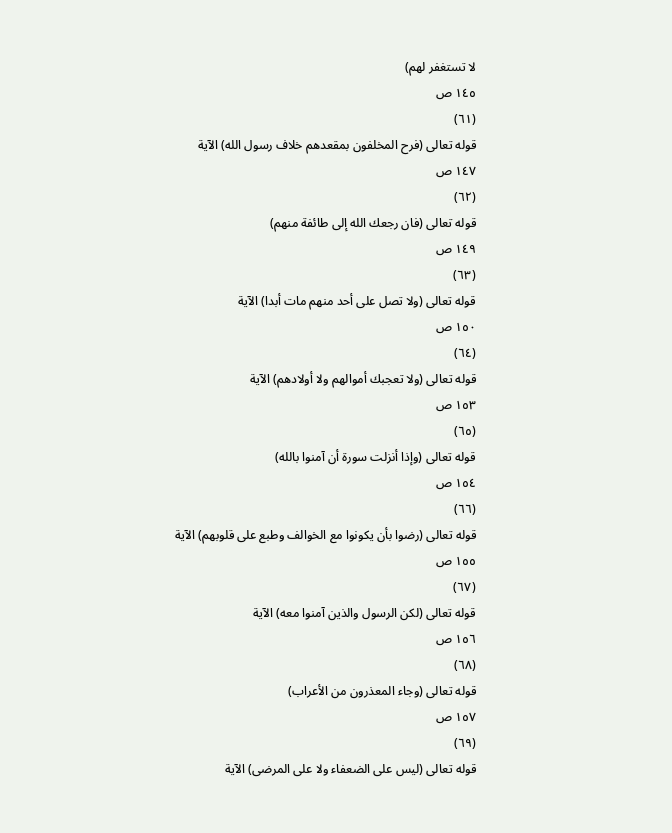لا تستغفر لهم)
١٤٥ ص
(٦١)
قوله تعالى (فرح المخلفون بمقعدهم خلاف رسول الله) الآية
١٤٧ ص
(٦٢)
قوله تعالى (فان رجعك الله إلى طائفة منهم)
١٤٩ ص
(٦٣)
قوله تعالى (ولا تصل على أحد منهم مات أبدا) الآية
١٥٠ ص
(٦٤)
قوله تعالى (ولا تعجبك أموالهم ولا أولادهم) الآية
١٥٣ ص
(٦٥)
قوله تعالى (وإذا أنزلت سورة أن آمنوا بالله)
١٥٤ ص
(٦٦)
قوله تعالى (رضوا بأن يكونوا مع الخوالف وطبع على قلوبهم) الآية
١٥٥ ص
(٦٧)
قوله تعالى (لكن الرسول والذين آمنوا معه) الآية
١٥٦ ص
(٦٨)
قوله تعالى (وجاء المعذرون من الأعراب)
١٥٧ ص
(٦٩)
قوله تعالى (ليس على الضعفاء ولا على المرضى) الآية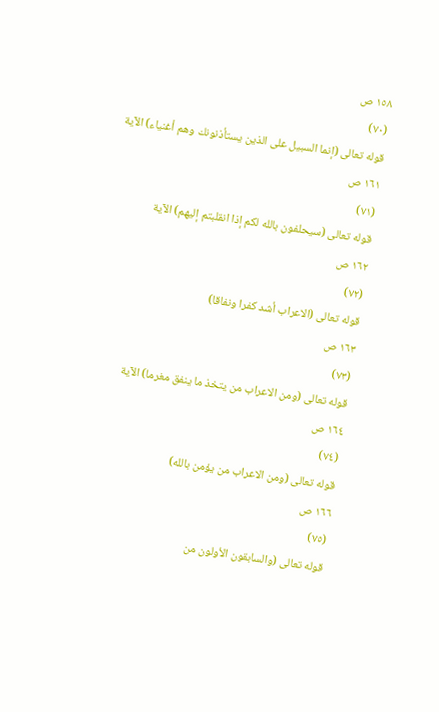١٥٨ ص
(٧٠)
قوله تعالى (إنما السبيل على الذين يستأذنونك وهم أغنياء) الآية
١٦١ ص
(٧١)
قوله تعالى (سيحلفون بالله لكم إذا انقلبتم إليهم) الآية
١٦٢ ص
(٧٢)
قوله تعالى (الاعراب أشد كفرا ونفاقا)
١٦٣ ص
(٧٣)
قوله تعالى (ومن الاعراب من يتخذ ما ينفق مغرما) الآية
١٦٤ ص
(٧٤)
قوله تعالى (ومن الاعراب من يؤمن بالله)
١٦٦ ص
(٧٥)
قوله تعالى (والسابقون الأولون من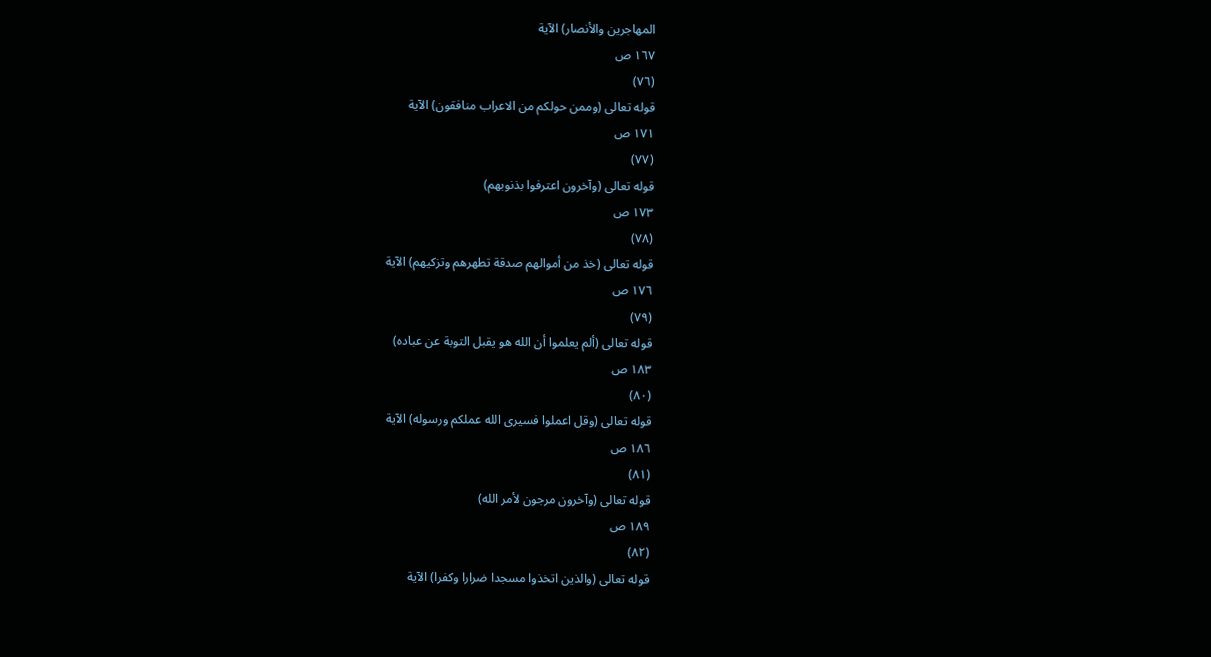المهاجرين والأنصار) الآية
١٦٧ ص
(٧٦)
قوله تعالى (وممن حولكم من الاعراب منافقون) الآية
١٧١ ص
(٧٧)
قوله تعالى (وآخرون اعترفوا بذنوبهم)
١٧٣ ص
(٧٨)
قوله تعالى (خذ من أموالهم صدقة تطهرهم وتزكيهم) الآية
١٧٦ ص
(٧٩)
قوله تعالى (ألم يعلموا أن الله هو يقبل التوبة عن عباده)
١٨٣ ص
(٨٠)
قوله تعالى (وقل اعملوا فسيرى الله عملكم ورسوله) الآية
١٨٦ ص
(٨١)
قوله تعالى (وآخرون مرجون لأمر الله)
١٨٩ ص
(٨٢)
قوله تعالى (والذين اتخذوا مسجدا ضرارا وكفرا) الآية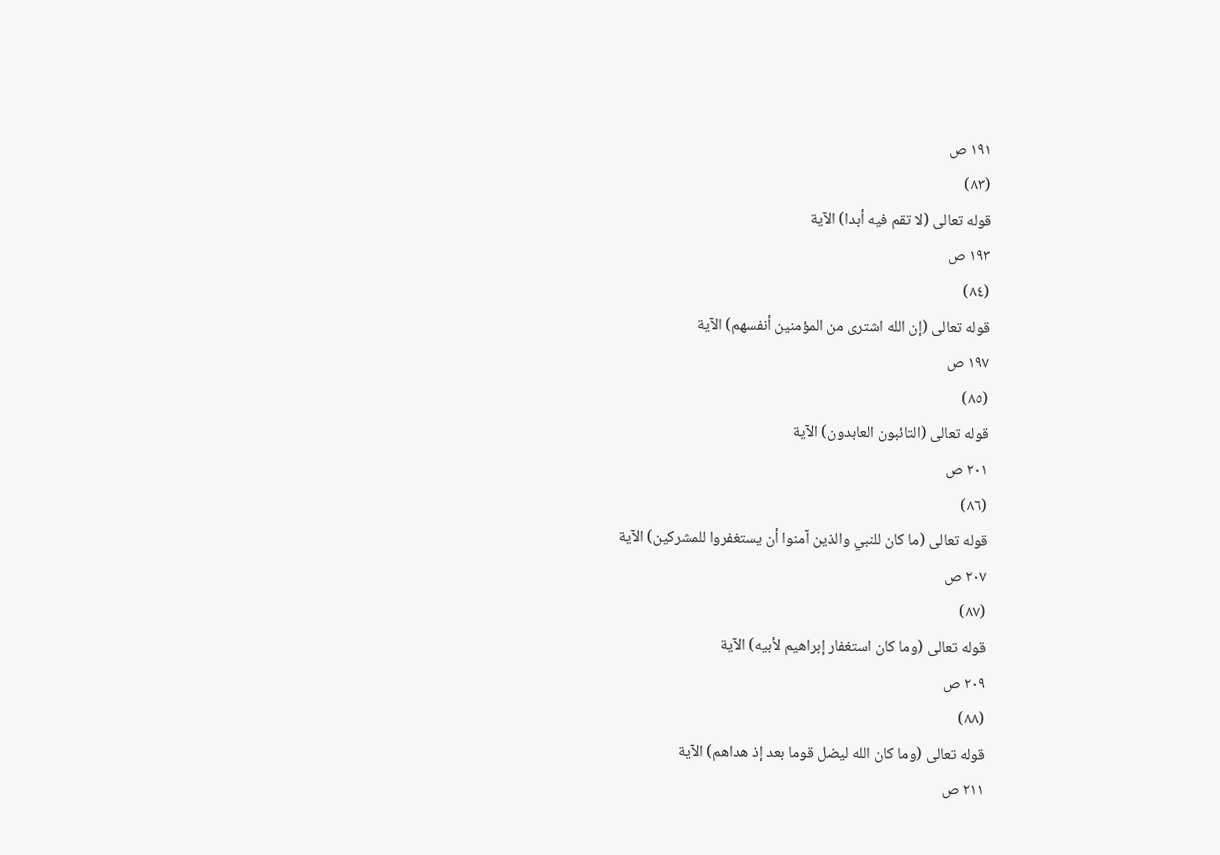١٩١ ص
(٨٣)
قوله تعالى (لا تقم فيه أبدا) الآية
١٩٣ ص
(٨٤)
قوله تعالى (إن الله اشترى من المؤمنين أنفسهم) الآية
١٩٧ ص
(٨٥)
قوله تعالى (التائبون العابدون) الآية
٢٠١ ص
(٨٦)
قوله تعالى (ما كان للنبي والذين آمنوا أن يستغفروا للمشركين) الآية
٢٠٧ ص
(٨٧)
قوله تعالى (وما كان استغفار إبراهيم لأبيه) الآية
٢٠٩ ص
(٨٨)
قوله تعالى (وما كان الله ليضل قوما بعد إذ هداهم) الآية
٢١١ ص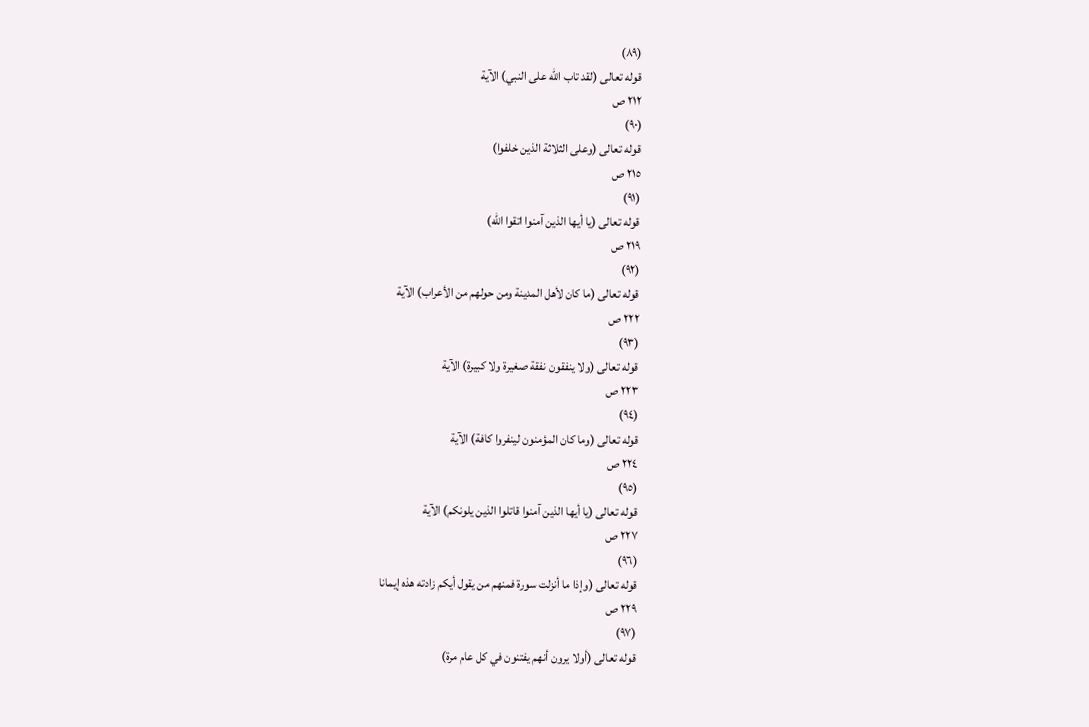(٨٩)
قوله تعالى (لقد تاب الله على النبي) الآية
٢١٢ ص
(٩٠)
قوله تعالى (وعلى الثلاثة الذين خلفوا)
٢١٥ ص
(٩١)
قوله تعالى (يا أيها الذين آمنوا اتقوا الله)
٢١٩ ص
(٩٢)
قوله تعالى (ما كان لأهل المدينة ومن حولهم من الأعراب) الآية
٢٢٢ ص
(٩٣)
قوله تعالى (ولا ينفقون نفقة صغيرة ولا كبيرة) الآية
٢٢٣ ص
(٩٤)
قوله تعالى (وما كان المؤمنون لينفروا كافة) الآية
٢٢٤ ص
(٩٥)
قوله تعالى (يا أيها الذين آمنوا قاتلوا الذين يلونكم) الآية
٢٢٧ ص
(٩٦)
قوله تعالى (وإذا ما أنزلت سورة فمنهم من يقول أيكم زادته هذه إيمانا
٢٢٩ ص
(٩٧)
قوله تعالى (أولا يرون أنهم يفتنون في كل عام مرة)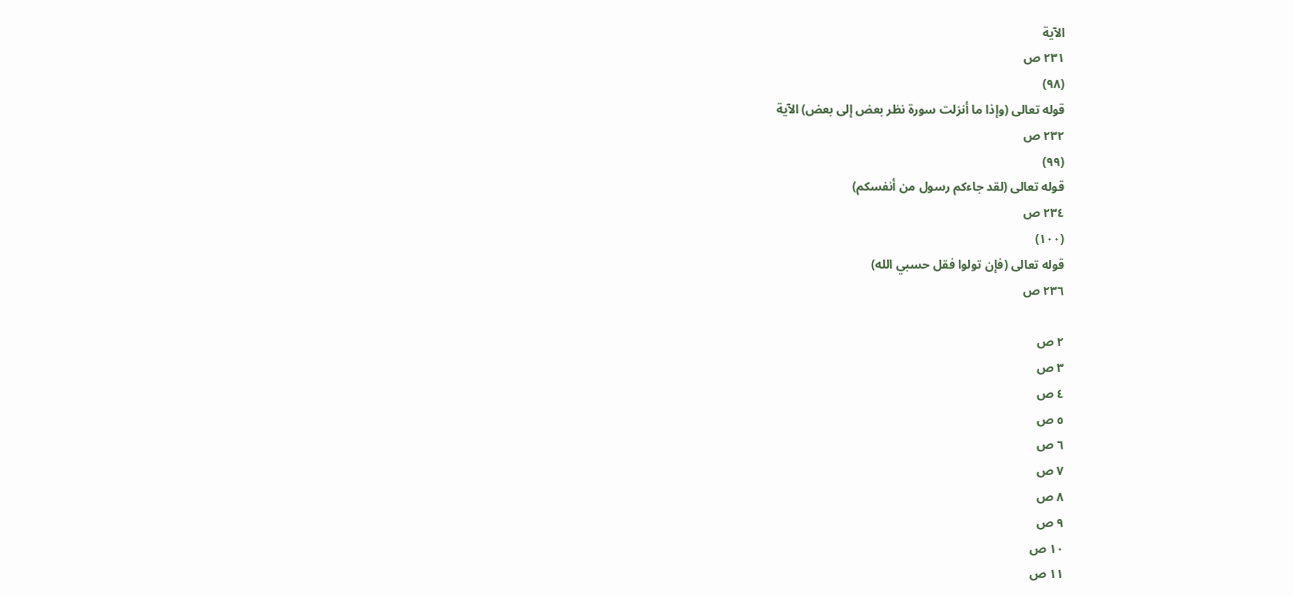الآية
٢٣١ ص
(٩٨)
قوله تعالى (وإذا ما أنزلت سورة نظر بعض إلى بعض) الآية
٢٣٢ ص
(٩٩)
قوله تعالى (لقد جاءكم رسول من أنفسكم)
٢٣٤ ص
(١٠٠)
قوله تعالى (فإن تولوا فقل حسبي الله)
٢٣٦ ص

٢ ص
٣ ص
٤ ص
٥ ص
٦ ص
٧ ص
٨ ص
٩ ص
١٠ ص
١١ ص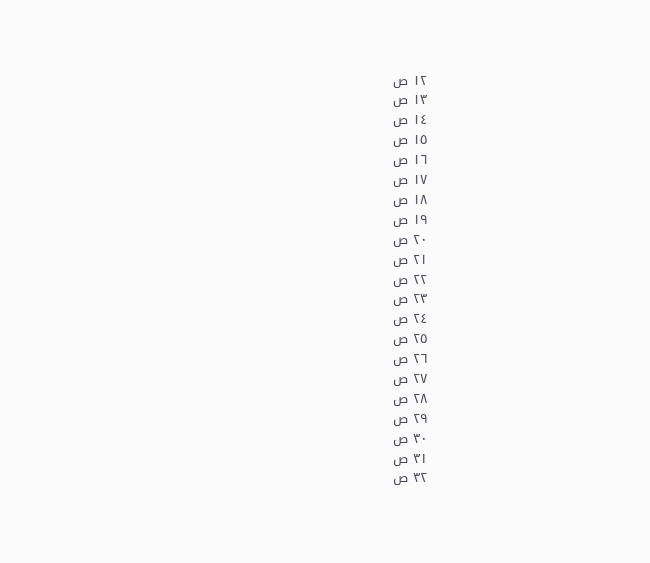١٢ ص
١٣ ص
١٤ ص
١٥ ص
١٦ ص
١٧ ص
١٨ ص
١٩ ص
٢٠ ص
٢١ ص
٢٢ ص
٢٣ ص
٢٤ ص
٢٥ ص
٢٦ ص
٢٧ ص
٢٨ ص
٢٩ ص
٣٠ ص
٣١ ص
٣٢ ص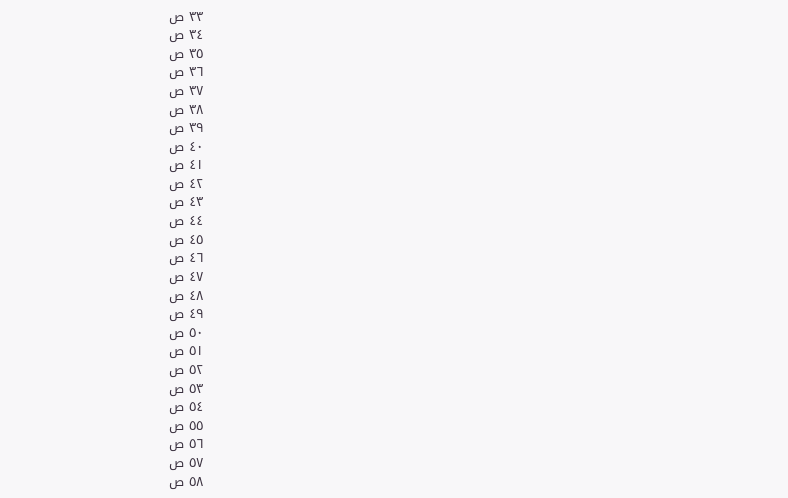٣٣ ص
٣٤ ص
٣٥ ص
٣٦ ص
٣٧ ص
٣٨ ص
٣٩ ص
٤٠ ص
٤١ ص
٤٢ ص
٤٣ ص
٤٤ ص
٤٥ ص
٤٦ ص
٤٧ ص
٤٨ ص
٤٩ ص
٥٠ ص
٥١ ص
٥٢ ص
٥٣ ص
٥٤ ص
٥٥ ص
٥٦ ص
٥٧ ص
٥٨ ص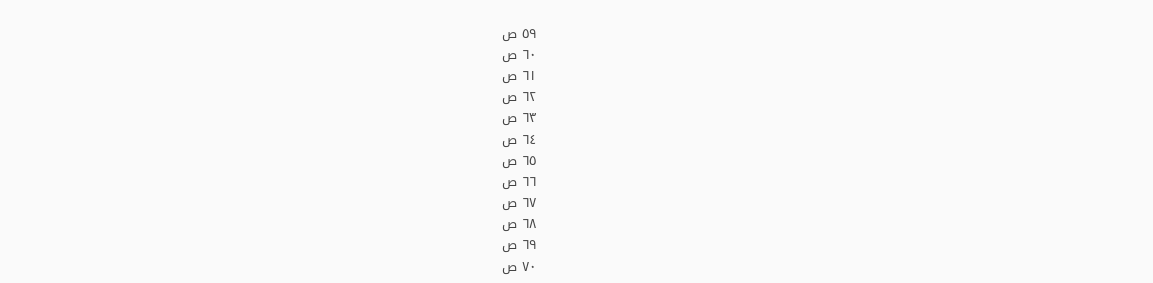٥٩ ص
٦٠ ص
٦١ ص
٦٢ ص
٦٣ ص
٦٤ ص
٦٥ ص
٦٦ ص
٦٧ ص
٦٨ ص
٦٩ ص
٧٠ ص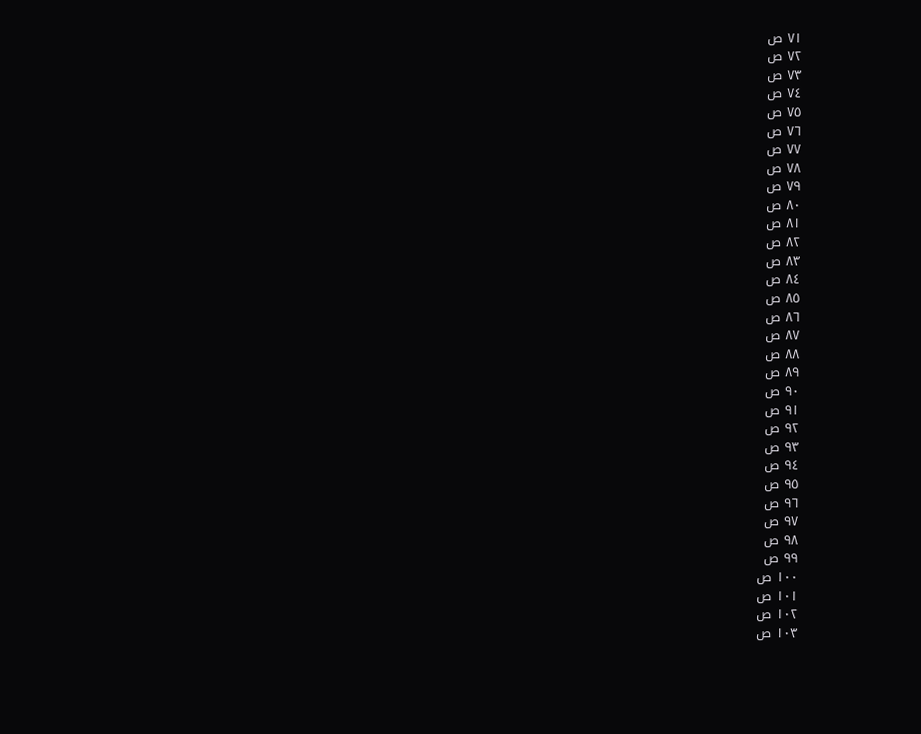٧١ ص
٧٢ ص
٧٣ ص
٧٤ ص
٧٥ ص
٧٦ ص
٧٧ ص
٧٨ ص
٧٩ ص
٨٠ ص
٨١ ص
٨٢ ص
٨٣ ص
٨٤ ص
٨٥ ص
٨٦ ص
٨٧ ص
٨٨ ص
٨٩ ص
٩٠ ص
٩١ ص
٩٢ ص
٩٣ ص
٩٤ ص
٩٥ ص
٩٦ ص
٩٧ ص
٩٨ ص
٩٩ ص
١٠٠ ص
١٠١ ص
١٠٢ ص
١٠٣ ص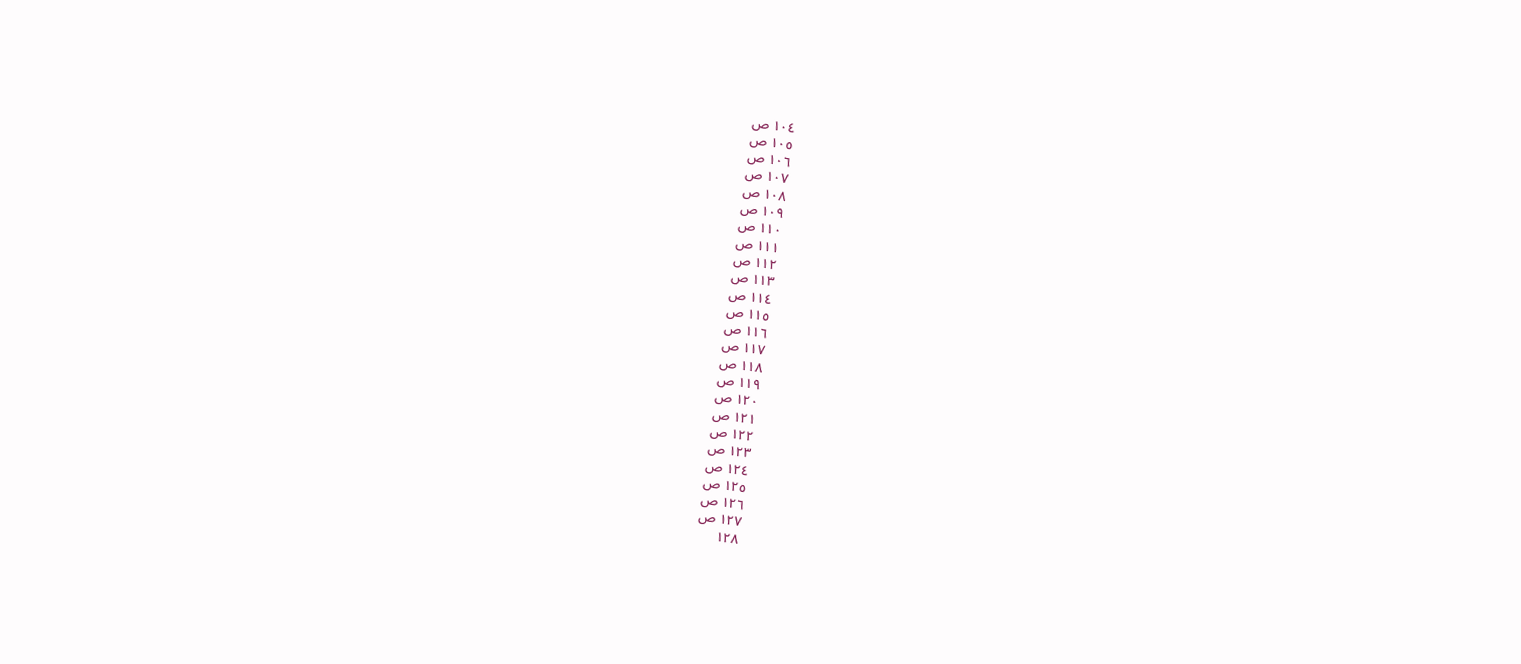١٠٤ ص
١٠٥ ص
١٠٦ ص
١٠٧ ص
١٠٨ ص
١٠٩ ص
١١٠ ص
١١١ ص
١١٢ ص
١١٣ ص
١١٤ ص
١١٥ ص
١١٦ ص
١١٧ ص
١١٨ ص
١١٩ ص
١٢٠ ص
١٢١ ص
١٢٢ ص
١٢٣ ص
١٢٤ ص
١٢٥ ص
١٢٦ ص
١٢٧ ص
١٢٨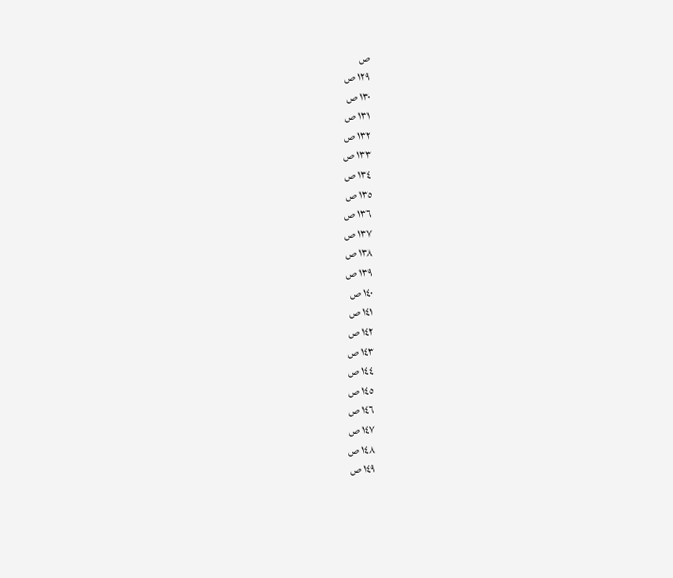ص
١٢٩ ص
١٣٠ ص
١٣١ ص
١٣٢ ص
١٣٣ ص
١٣٤ ص
١٣٥ ص
١٣٦ ص
١٣٧ ص
١٣٨ ص
١٣٩ ص
١٤٠ ص
١٤١ ص
١٤٢ ص
١٤٣ ص
١٤٤ ص
١٤٥ ص
١٤٦ ص
١٤٧ ص
١٤٨ ص
١٤٩ ص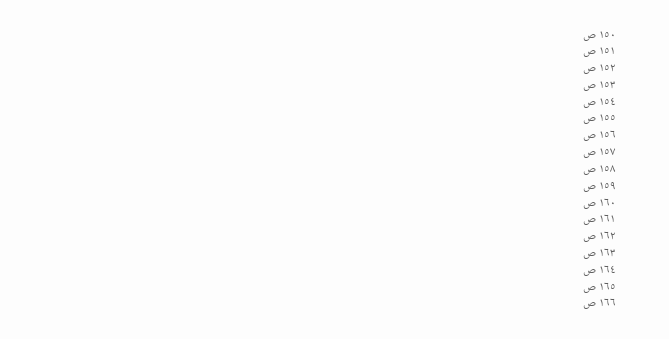١٥٠ ص
١٥١ ص
١٥٢ ص
١٥٣ ص
١٥٤ ص
١٥٥ ص
١٥٦ ص
١٥٧ ص
١٥٨ ص
١٥٩ ص
١٦٠ ص
١٦١ ص
١٦٢ ص
١٦٣ ص
١٦٤ ص
١٦٥ ص
١٦٦ ص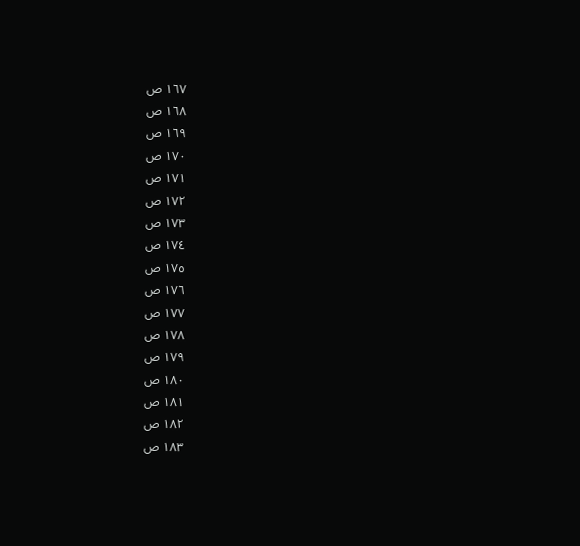١٦٧ ص
١٦٨ ص
١٦٩ ص
١٧٠ ص
١٧١ ص
١٧٢ ص
١٧٣ ص
١٧٤ ص
١٧٥ ص
١٧٦ ص
١٧٧ ص
١٧٨ ص
١٧٩ ص
١٨٠ ص
١٨١ ص
١٨٢ ص
١٨٣ ص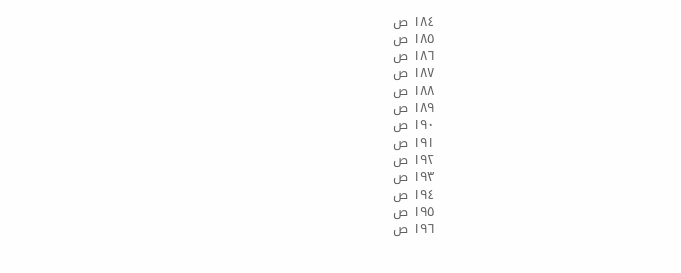١٨٤ ص
١٨٥ ص
١٨٦ ص
١٨٧ ص
١٨٨ ص
١٨٩ ص
١٩٠ ص
١٩١ ص
١٩٢ ص
١٩٣ ص
١٩٤ ص
١٩٥ ص
١٩٦ ص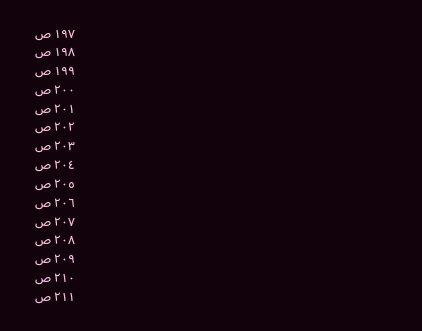١٩٧ ص
١٩٨ ص
١٩٩ ص
٢٠٠ ص
٢٠١ ص
٢٠٢ ص
٢٠٣ ص
٢٠٤ ص
٢٠٥ ص
٢٠٦ ص
٢٠٧ ص
٢٠٨ ص
٢٠٩ ص
٢١٠ ص
٢١١ ص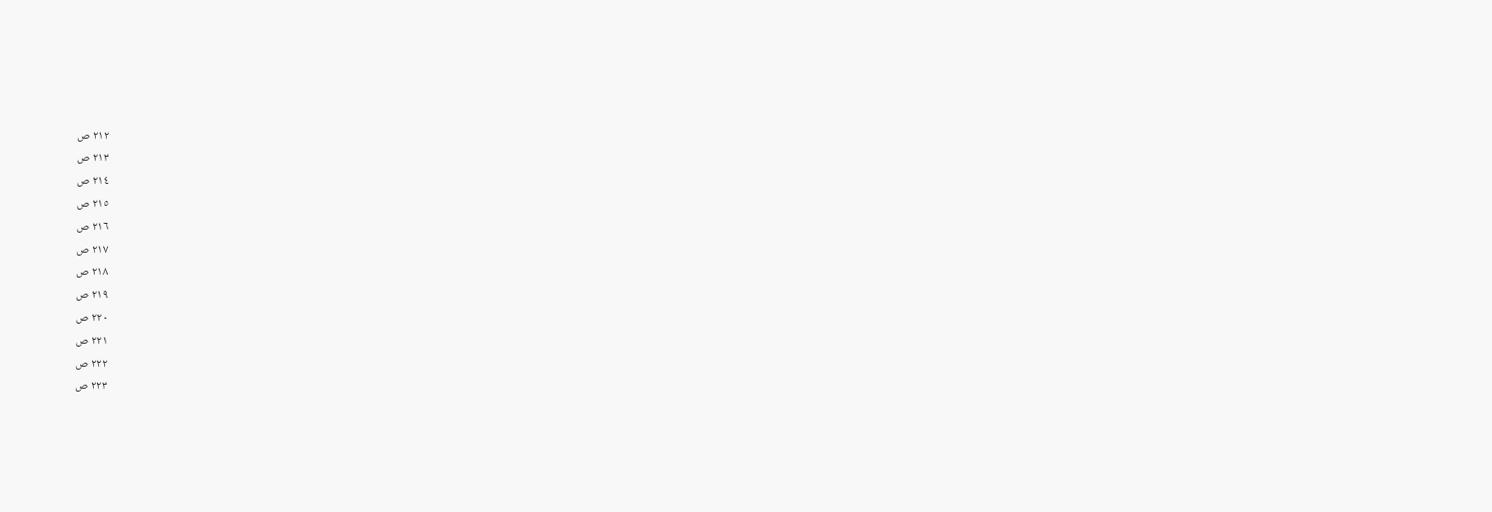٢١٢ ص
٢١٣ ص
٢١٤ ص
٢١٥ ص
٢١٦ ص
٢١٧ ص
٢١٨ ص
٢١٩ ص
٢٢٠ ص
٢٢١ ص
٢٢٢ ص
٢٢٣ ص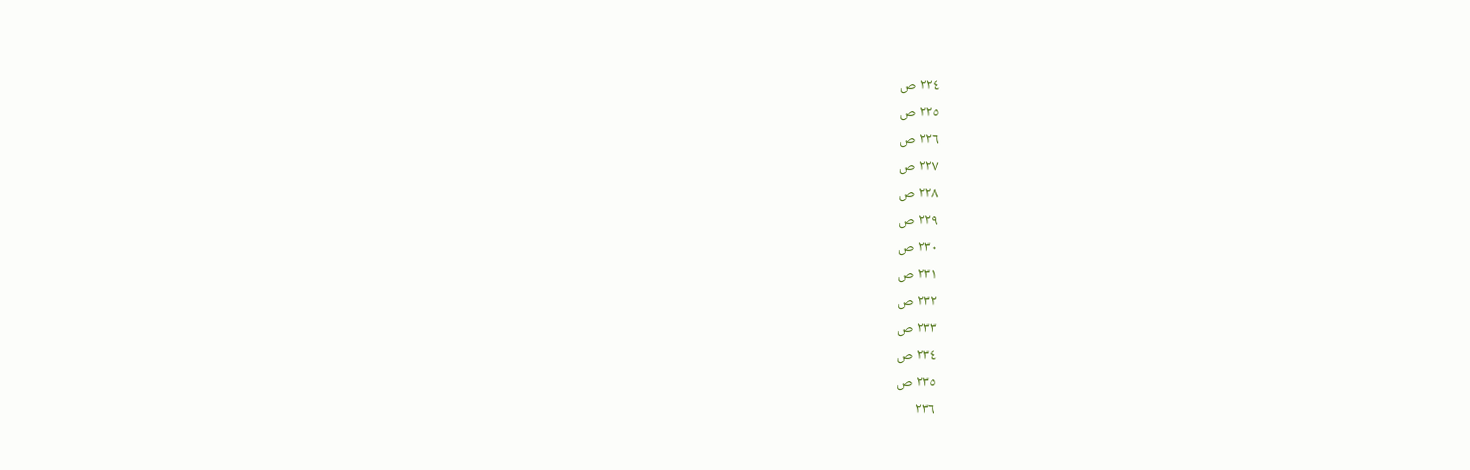٢٢٤ ص
٢٢٥ ص
٢٢٦ ص
٢٢٧ ص
٢٢٨ ص
٢٢٩ ص
٢٣٠ ص
٢٣١ ص
٢٣٢ ص
٢٣٣ ص
٢٣٤ ص
٢٣٥ ص
٢٣٦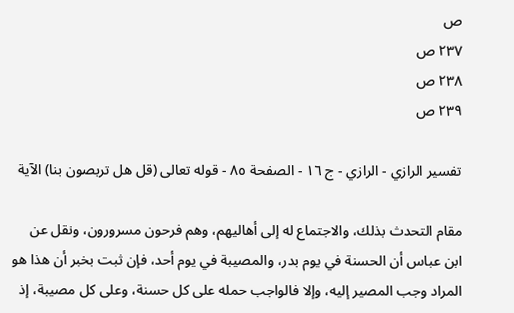ص
٢٣٧ ص
٢٣٨ ص
٢٣٩ ص

تفسير الرازي - الرازي - ج ١٦ - الصفحة ٨٥ - قوله تعالى (قل هل تربصون بنا) الآية

مقام التحدث بذلك، والاجتماع له إلى أهاليهم، وهم فرحون مسرورون، ونقل عن ابن عباس أن الحسنة في يوم بدر، والمصيبة في يوم أحد، فإن ثبت بخبر أن هذا هو المراد وجب المصير إليه، وإلا فالواجب حمله على كل حسنة، وعلى كل مصيبة، إذ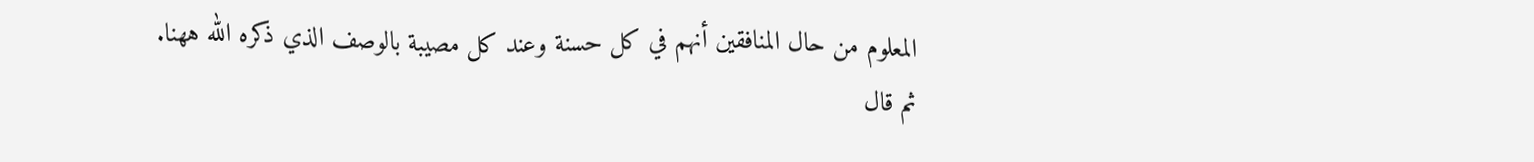المعلوم من حال المنافقين أنهم في كل حسنة وعند كل مصيبة بالوصف الذي ذكره الله ههنا.
ثم قال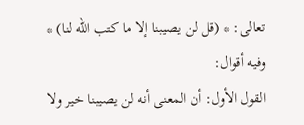تعالى: * (قل لن يصيبنا إلا ما كتب الله لنا) * وفيه أقوال:
القول الأول: أن المعنى أنه لن يصيبنا خير ولا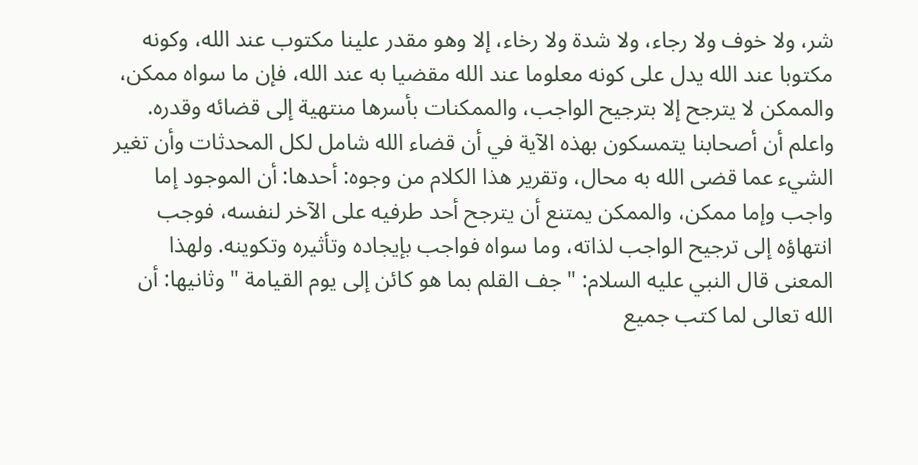شر، ولا خوف ولا رجاء، ولا شدة ولا رخاء، إلا وهو مقدر علينا مكتوب عند الله، وكونه مكتوبا عند الله يدل على كونه معلوما عند الله مقضيا به عند الله، فإن ما سواه ممكن، والممكن لا يترجح إلا بترجيح الواجب، والممكنات بأسرها منتهية إلى قضائه وقدره.
واعلم أن أصحابنا يتمسكون بهذه الآية في أن قضاء الله شامل لكل المحدثات وأن تغير الشيء عما قضى الله به محال، وتقرير هذا الكلام من وجوه: أحدها: أن الموجود إما واجب وإما ممكن، والممكن يمتنع أن يترجح أحد طرفيه على الآخر لنفسه، فوجب انتهاؤه إلى ترجيح الواجب لذاته، وما سواه فواجب بإيجاده وتأثيره وتكوينه. ولهذا المعنى قال النبي عليه السلام: " جف القلم بما هو كائن إلى يوم القيامة " وثانيها: أن الله تعالى لما كتب جميع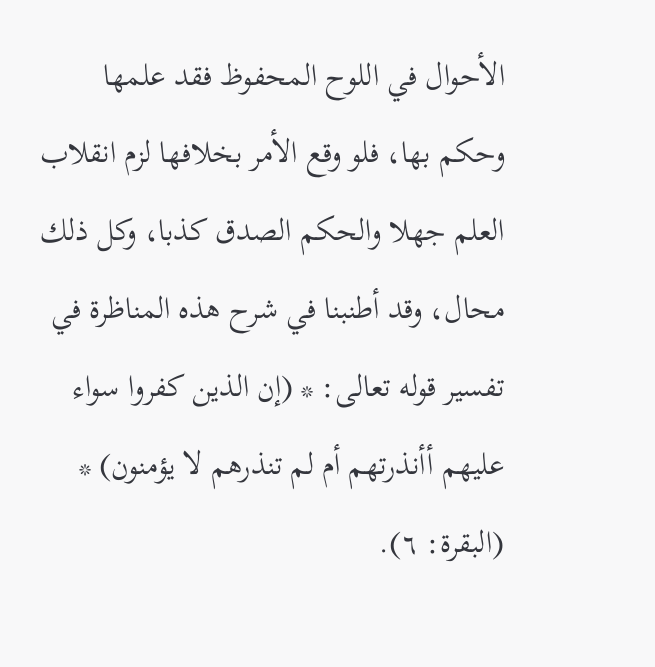الأحوال في اللوح المحفوظ فقد علمها وحكم بها، فلو وقع الأمر بخلافها لزم انقلاب العلم جهلا والحكم الصدق كذبا، وكل ذلك محال، وقد أطنبنا في شرح هذه المناظرة في تفسير قوله تعالى: * (إن الذين كفروا سواء عليهم أأنذرتهم أم لم تنذرهم لا يؤمنون) * (البقرة: ٦).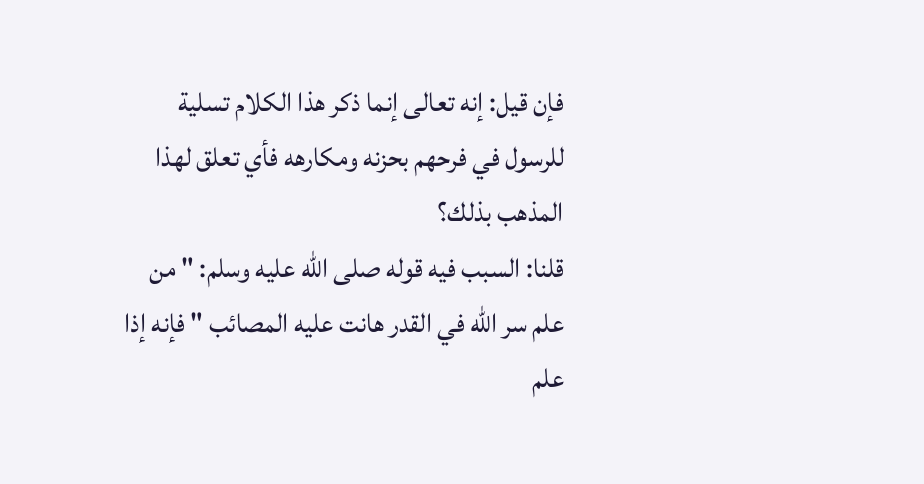فإن قيل: إنه تعالى إنما ذكر هذا الكلام تسلية للرسول في فرحهم بحزنه ومكارهه فأي تعلق لهذا المذهب بذلك؟
قلنا: السبب فيه قوله صلى الله عليه وسلم: " من علم سر الله في القدر هانت عليه المصائب " فإنه إذا علم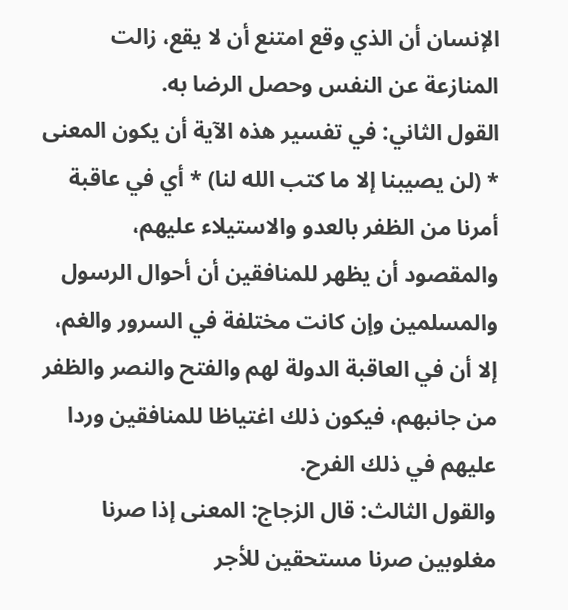الإنسان أن الذي وقع امتنع أن لا يقع، زالت المنازعة عن النفس وحصل الرضا به.
القول الثاني: في تفسير هذه الآية أن يكون المعنى * (لن يصيبنا إلا ما كتب الله لنا) * أي في عاقبة أمرنا من الظفر بالعدو والاستيلاء عليهم، والمقصود أن يظهر للمنافقين أن أحوال الرسول والمسلمين وإن كانت مختلفة في السرور والغم، إلا أن في العاقبة الدولة لهم والفتح والنصر والظفر من جانبهم، فيكون ذلك اغتياظا للمنافقين وردا عليهم في ذلك الفرح.
والقول الثالث: قال الزجاج: المعنى إذا صرنا مغلوبين صرنا مستحقين للأجر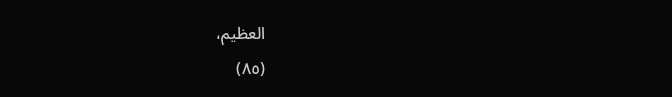العظيم،
(٨٥)